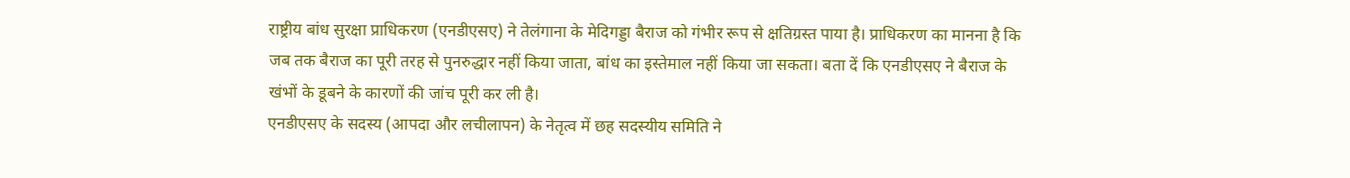राष्ट्रीय बांध सुरक्षा प्राधिकरण (एनडीएसए) ने तेलंगाना के मेदिगड्डा बैराज को गंभीर रूप से क्षतिग्रस्त पाया है। प्राधिकरण का मानना है कि जब तक बैराज का पूरी तरह से पुनरुद्धार नहीं किया जाता, बांध का इस्तेमाल नहीं किया जा सकता। बता दें कि एनडीएसए ने बैराज के खंभों के डूबने के कारणों की जांच पूरी कर ली है।
एनडीएसए के सदस्य (आपदा और लचीलापन) के नेतृत्व में छह सदस्यीय समिति ने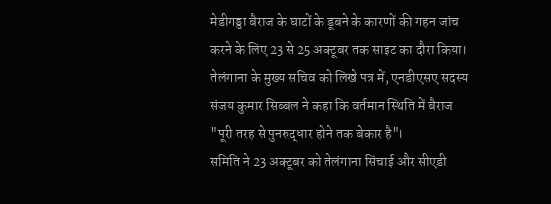मेडीगड्डा बैराज के घाटों के डूबने के कारणों की गहन जांच करने के लिए 23 से 25 अक्टूबर तक साइट का दौरा किया। तेलंगाना के मुख्य सचिव को लिखे पत्र में, एनडीएसए सदस्य संजय कुमार सिब्बल ने कहा कि वर्तमान स्थिति में बैराज "पूरी तरह से पुनरुद्धार होने तक बेकार है"।
समिति ने 23 अक्टूबर को तेलंगाना सिंचाई और सीएडी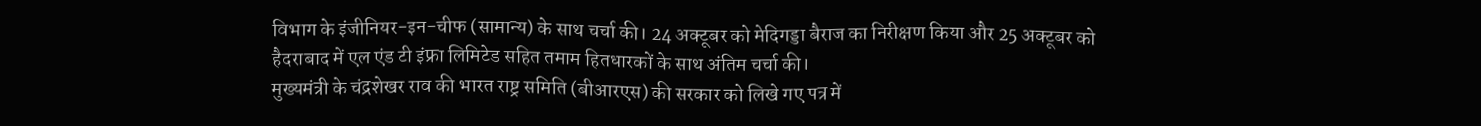विभाग के इंजीनियर-इन-चीफ (सामान्य) के साथ चर्चा की। 24 अक्टूबर को मेदिगड्डा बैराज का निरीक्षण किया और 25 अक्टूबर को हैदराबाद में एल एंड टी इंफ्रा लिमिटेड सहित तमाम हितधारकों के साथ अंतिम चर्चा की।
मुख्यमंत्री के चंद्रशेखर राव की भारत राष्ट्र समिति (बीआरएस) की सरकार को लिखे गए पत्र में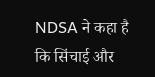NDSA ने कहा है कि सिंचाई और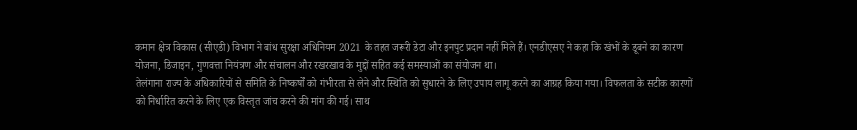कमान क्षेत्र विकास (सीएडी) विभाग ने बांध सुरक्षा अधिनियम 2021 के तहत जरूरी डेटा और इनपुट प्रदान नहीं मिले हैं। एनडीएसए ने कहा कि खंभों के डूबने का कारण योजना, डिजाइन, गुणवत्ता नियंत्रण और संचालन और रखरखाव के मुद्दों सहित कई समस्याओं का संयोजन था।
तेलंगाना राज्य के अधिकारियों से समिति के निष्कर्षों को गंभीरता से लेने और स्थिति को सुधारने के लिए उपाय लागू करने का आग्रह किया गया। विफलता के सटीक कारणों को निर्धारित करने के लिए एक विस्तृत जांच करने की मांग की गई। साथ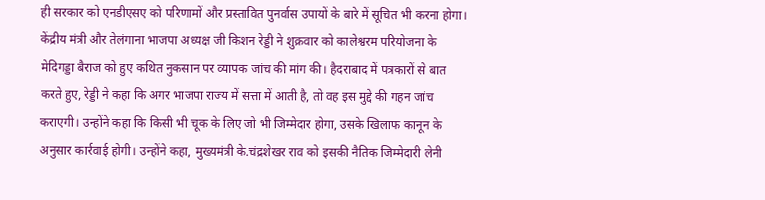ही सरकार को एनडीएसए को परिणामों और प्रस्तावित पुनर्वास उपायों के बारे में सूचित भी करना होगा।
केंद्रीय मंत्री और तेलंगाना भाजपा अध्यक्ष जी किशन रेड्डी ने शुक्रवार को कालेश्वरम परियोजना के मेदिगड्डा बैराज को हुए कथित नुकसान पर व्यापक जांच की मांग की। हैदराबाद में पत्रकारों से बात करते हुए, रेड्डी ने कहा कि अगर भाजपा राज्य में सत्ता में आती है, तो वह इस मुद्दे की गहन जांच कराएगी। उन्होंने कहा कि किसी भी चूक के लिए जो भी जिम्मेदार होगा, उसके खिलाफ कानून के अनुसार कार्रवाई होगी। उन्होंने कहा, मुख्यमंत्री के.चंद्रशेखर राव को इसकी नैतिक जिम्मेदारी लेनी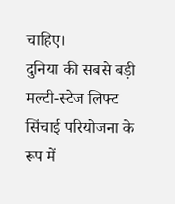चाहिए।
दुनिया की सबसे बड़ी मल्टी-स्टेज लिफ्ट सिंचाई परियोजना के रूप में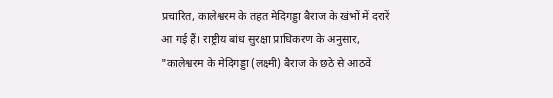प्रचारित, कालेश्वरम के तहत मेदिगड्डा बैराज के खंभों में दरारें आ गई हैं। राष्ट्रीय बांध सुरक्षा प्राधिकरण के अनुसार, "कालेश्वरम के मेदिगड्डा (लक्ष्मी) बैराज के छठे से आठवें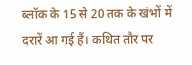ब्लॉक के 15 से 20 तक के खंभों में दरारें आ गई हैं। कथित तौर पर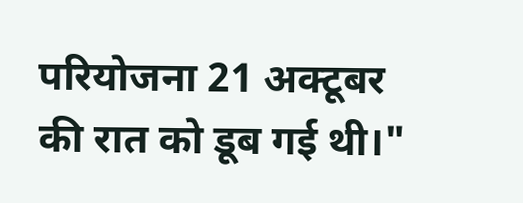परियोजना 21 अक्टूबर की रात को डूब गई थी।"